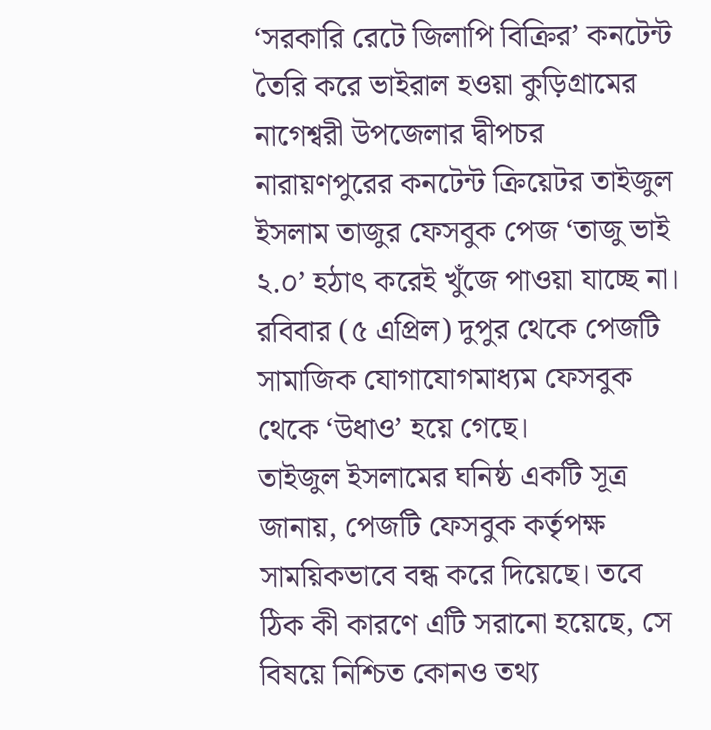‘সরকারি রেটে জিলাপি বিক্রির’ কনটেন্ট তৈরি করে ভাইরাল হওয়া কুড়িগ্রামের নাগেশ্বরী উপজেলার দ্বীপচর নারায়ণপুরের কনটেন্ট ক্রিয়েটর তাইজুল ইসলাম তাজুর ফেসবুক পেজ ‘তাজু ভাই ২.০’ হঠাৎ করেই খুঁজে পাওয়া যাচ্ছে না। রবিবার (৫ এপ্রিল) দুপুর থেকে পেজটি সামাজিক যোগাযোগমাধ্যম ফেসবুক থেকে ‘উধাও’ হয়ে গেছে।
তাইজুল ইসলামের ঘনিষ্ঠ একটি সূত্র জানায়, পেজটি ফেসবুক কর্তৃপক্ষ সাময়িকভাবে বন্ধ করে দিয়েছে। তবে ঠিক কী কারণে এটি সরানো হয়েছে, সে বিষয়ে নিশ্চিত কোনও তথ্য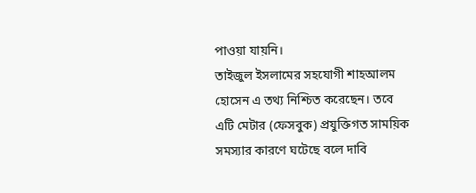পাওয়া যায়নি।
তাইজুল ইসলামের সহযোগী শাহআলম হোসেন এ তথ্য নিশ্চিত করেছেন। তবে এটি মেটার (ফেসবুক) প্রযুক্তিগত সাময়িক সমস্যার কারণে ঘটেছে বলে দাবি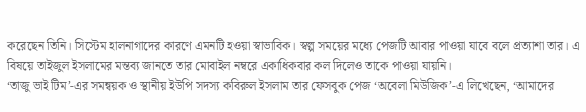করেছেন তিনি। সিস্টেম হালনাগাদের কারণে এমনটি হওয়া স্বাভাবিক। স্বল্প সময়ের মধ্যে পেজটি আবার পাওয়া যাবে বলে প্রত্যাশা তার। এ বিষয়ে তাইজুল ইসলামের মন্তব্য জানতে তার মোবাইল নম্বরে একাধিকবার কল দিলেও তাকে পাওয়া যায়নি।
‘তাজু ভাই টিম’-এর সমন্বয়ক ও স্থানীয় ইউপি সদস্য কবিরুল ইসলাম তার ফেসবুক পেজ ‘অবেলা মিউজিক’-এ লিখেছেন, ‘আমাদের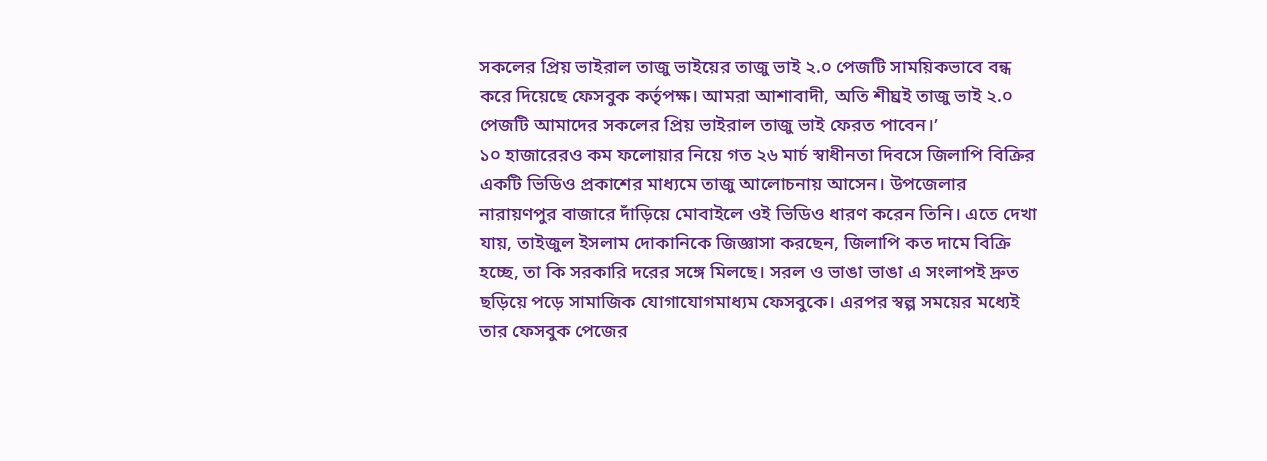সকলের প্রিয় ভাইরাল তাজু ভাইয়ের তাজু ভাই ২.০ পেজটি সাময়িকভাবে বন্ধ করে দিয়েছে ফেসবুক কর্তৃপক্ষ। আমরা আশাবাদী, অতি শীঘ্রই তাজু ভাই ২.০ পেজটি আমাদের সকলের প্রিয় ভাইরাল তাজু ভাই ফেরত পাবেন।’
১০ হাজারেরও কম ফলোয়ার নিয়ে গত ২৬ মার্চ স্বাধীনতা দিবসে জিলাপি বিক্রির একটি ভিডিও প্রকাশের মাধ্যমে তাজু আলোচনায় আসেন। উপজেলার নারায়ণপুর বাজারে দাঁড়িয়ে মোবাইলে ওই ভিডিও ধারণ করেন তিনি। এতে দেখা যায়, তাইজুল ইসলাম দোকানিকে জিজ্ঞাসা করছেন, জিলাপি কত দামে বিক্রি হচ্ছে, তা কি সরকারি দরের সঙ্গে মিলছে। সরল ও ভাঙা ভাঙা এ সংলাপই দ্রুত ছড়িয়ে পড়ে সামাজিক যোগাযোগমাধ্যম ফেসবুকে। এরপর স্বল্প সময়ের মধ্যেই তার ফেসবুক পেজের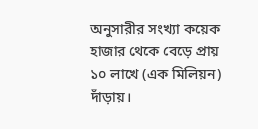অনুসারীর সংখ্যা কয়েক হাজার থেকে বেড়ে প্রায় ১০ লাখে (এক মিলিয়ন) দাঁড়ায়।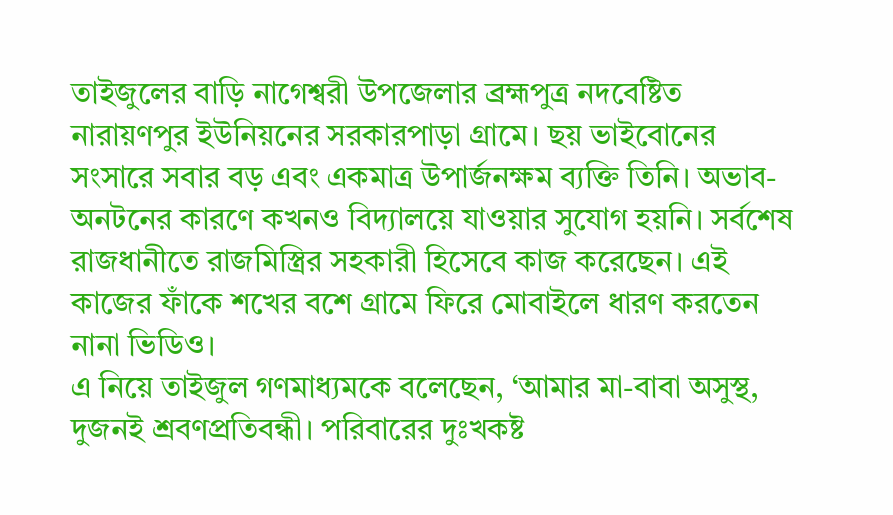তাইজুলের বাড়ি নাগেশ্বরী উপজেলার ব্রহ্মপুত্র নদবেষ্টিত নারায়ণপুর ইউনিয়নের সরকারপাড়া গ্রামে। ছয় ভাইবোনের সংসারে সবার বড় এবং একমাত্র উপার্জনক্ষম ব্যক্তি তিনি। অভাব-অনটনের কারণে কখনও বিদ্যালয়ে যাওয়ার সুযোগ হয়নি। সর্বশেষ রাজধানীতে রাজমিস্ত্রির সহকারী হিসেবে কাজ করেছেন। এই কাজের ফাঁকে শখের বশে গ্রামে ফিরে মোবাইলে ধারণ করতেন নানা ভিডিও।
এ নিয়ে তাইজুল গণমাধ্যমকে বলেছেন, ‘আমার মা-বাবা অসুস্থ, দুজনই শ্রবণপ্রতিবন্ধী। পরিবারের দুঃখকষ্ট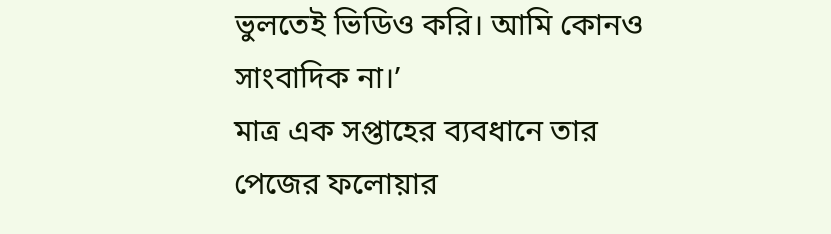ভুলতেই ভিডিও করি। আমি কোনও সাংবাদিক না।’
মাত্র এক সপ্তাহের ব্যবধানে তার পেজের ফলোয়ার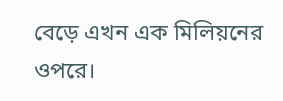বেড়ে এখন এক মিলিয়নের ওপরে।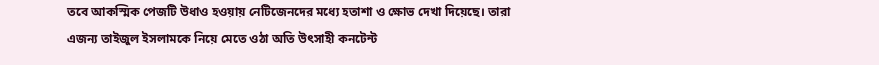তবে আকস্মিক পেজটি উধাও হওয়ায় নেটিজেনদের মধ্যে হতাশা ও ক্ষোভ দেখা দিয়েছে। তারা এজন্য তাইজুল ইসলামকে নিয়ে মেতে ওঠা অতি উৎসাহী কনটেন্ট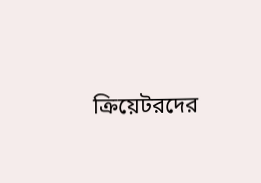ক্রিয়েটরদের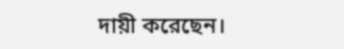দায়ী করেছেন।